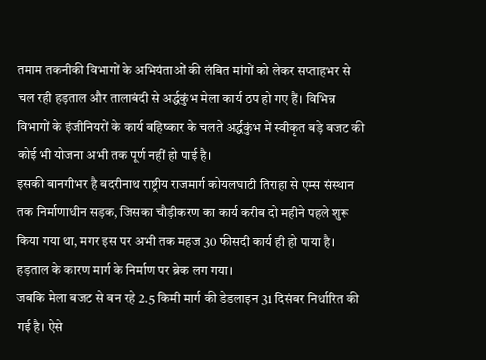तमाम तकनीकी विभागों के अभियंताओं की लंबित मांगों को लेकर सप्ताहभर से चल रही हड़ताल और तालाबंदी से अर्द्धकुंभ मेला कार्य ठप हो गए हैं। विभिन्न विभागों के इंजीनियरों के कार्य बहिष्कार के चलते अर्द्धकुंभ में स्वीकृत बड़े बजट की कोई भी योजना अभी तक पूर्ण नहीं हो पाई है।
इसकी बानगीभर है बदरीनाथ राष्ट्रीय राजमार्ग कोयलघाटी तिराहा से एम्स संस्थान तक निर्माणाधीन सड़क, जिसका चौड़ीकरण का कार्य करीब दो महीने पहले शुरू किया गया था, मगर इस पर अभी तक महज 30 फीसदी कार्य ही हो पाया है। हड़ताल के कारण मार्ग के निर्माण पर ब्रेक लग गया।
जबकि मेला बजट से बन रहे 2.5 किमी मार्ग की डेडलाइन 31 दिसंबर निर्धारित की गई है। ऐसे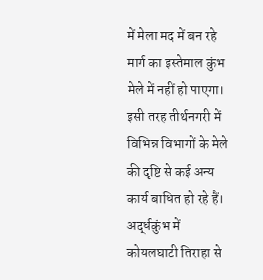में मेला मद में बन रहे मार्ग का इस्तेमाल कुंभ मेले में नहीं हो पाएगा। इसी तरह तीर्थनगरी में विभिन्न विभागों के मेले की दृष्टि से कई अन्य कार्य बाधित हो रहे हैं।
अर्द्धकुंभ में कोयलघाटी तिराहा से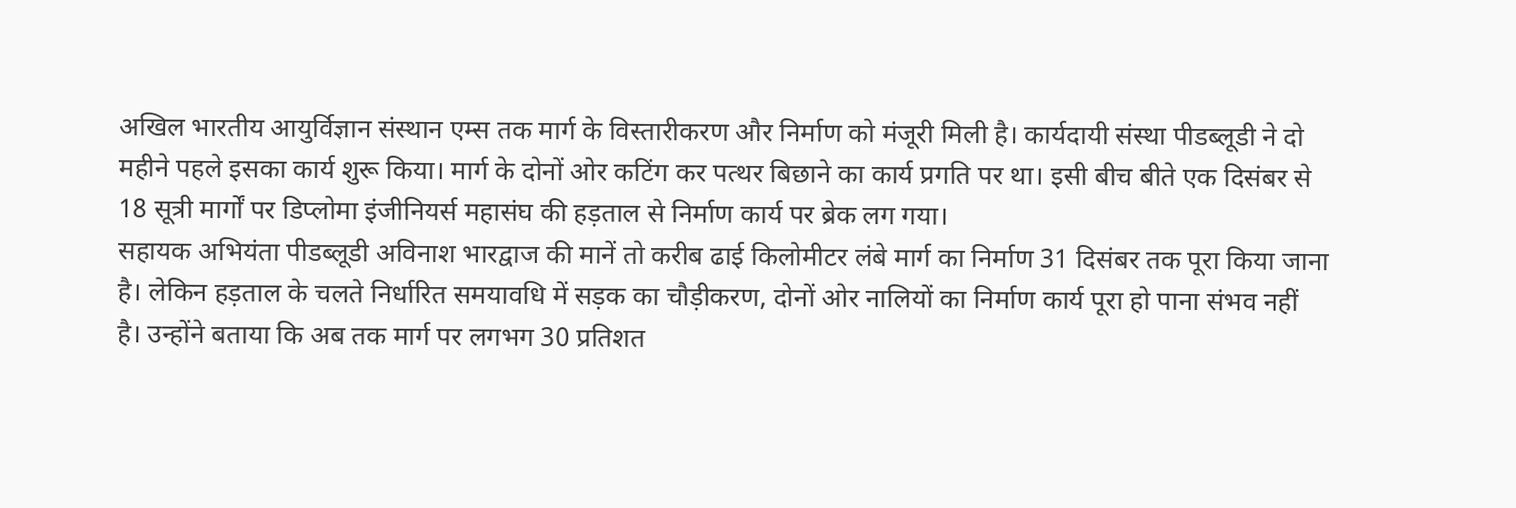अखिल भारतीय आयुर्विज्ञान संस्थान एम्स तक मार्ग के विस्तारीकरण और निर्माण को मंजूरी मिली है। कार्यदायी संस्था पीडब्लूडी ने दो महीने पहले इसका कार्य शुरू किया। मार्ग के दोनों ओर कटिंग कर पत्थर बिछाने का कार्य प्रगति पर था। इसी बीच बीते एक दिसंबर से 18 सूत्री मार्गों पर डिप्लोमा इंजीनियर्स महासंघ की हड़ताल से निर्माण कार्य पर ब्रेक लग गया।
सहायक अभियंता पीडब्लूडी अविनाश भारद्वाज की मानें तो करीब ढाई किलोमीटर लंबे मार्ग का निर्माण 31 दिसंबर तक पूरा किया जाना है। लेकिन हड़ताल के चलते निर्धारित समयावधि में सड़क का चौड़ीकरण, दोनों ओर नालियों का निर्माण कार्य पूरा हो पाना संभव नहीं है। उन्होंने बताया कि अब तक मार्ग पर लगभग 30 प्रतिशत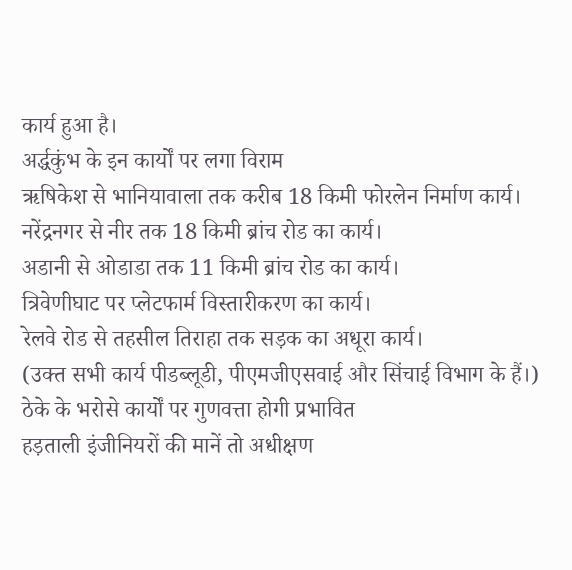कार्य हुआ है।
अर्द्धकुंभ के इन कार्यों पर लगा विराम
ऋषिकेश से भानियावाला तक करीब 18 किमी फोरलेन निर्माण कार्य।
नरेंद्रनगर से नीर तक 18 किमी ब्रांच रोड का कार्य।
अडानी से ओडाडा तक 11 किमी ब्रांच रोड का कार्य।
त्रिवेणीघाट पर प्लेटफार्म विस्तारीकरण का कार्य।
रेलवे रोड से तहसील तिराहा तक सड़क का अधूरा कार्य।
(उक्त सभी कार्य पीडब्लूडी, पीएमजीएसवाई और सिंचाई विभाग के हैं।)
ठेके के भरोसे कार्यों पर गुणवत्ता होगी प्रभावित
हड़ताली इंजीनियरों की मानें तो अधीक्षण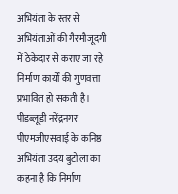अभियंता के स्तर से अभियंताओं की गैरमौजूदगी में ठेकेदार से कराए जा रहे निर्माण कार्यों की गुणवत्ता प्रभावित हो सकती है। पीडब्लूडी नरेंद्रनगर पीएमजीएसवाई के कनिष्ठ अभियंता उदय बुटोला का कहना है कि निर्माण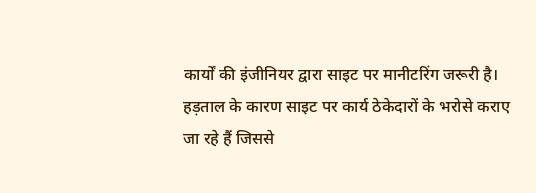कार्यों की इंजीनियर द्वारा साइट पर मानीटरिंग जरूरी है। हड़ताल के कारण साइट पर कार्य ठेकेदारों के भरोसे कराए जा रहे हैं जिससे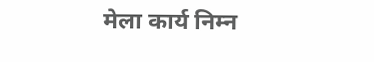मेला कार्य निम्न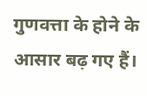गुणवत्ता के होने के आसार बढ़ गए हैं।